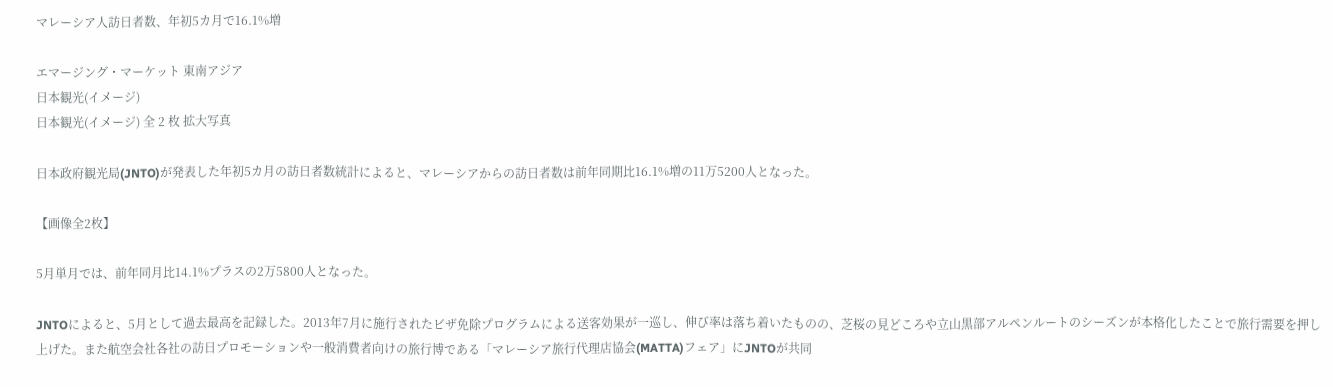マレーシア人訪日者数、年初5カ月で16.1%増

エマージング・マーケット 東南アジア
日本観光(イメージ)
日本観光(イメージ) 全 2 枚 拡大写真

日本政府観光局(JNTO)が発表した年初5カ月の訪日者数統計によると、マレーシアからの訪日者数は前年同期比16.1%増の11万5200人となった。

【画像全2枚】

5月単月では、前年同月比14.1%プラスの2万5800人となった。

JNTOによると、5月として過去最高を記録した。2013年7月に施行されたビザ免除プログラムによる送客効果が一巡し、伸び率は落ち着いたものの、芝桜の見どころや立山黒部アルペンルートのシーズンが本格化したことで旅行需要を押し上げた。また航空会社各社の訪日プロモーションや一般消費者向けの旅行博である「マレーシア旅行代理店協会(MATTA)フェア」にJNTOが共同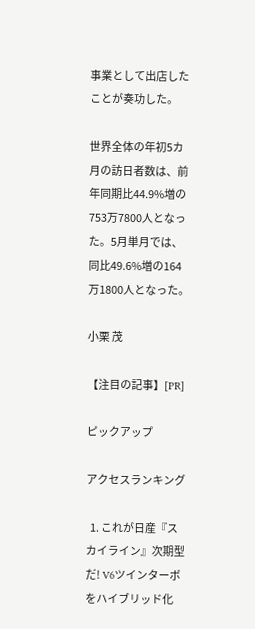事業として出店したことが奏功した。

世界全体の年初5カ月の訪日者数は、前年同期比44.9%増の753万7800人となった。5月単月では、同比49.6%増の164万1800人となった。

小栗 茂

【注目の記事】[PR]

ピックアップ

アクセスランキング

  1. これが日産『スカイライン』次期型だ! V6ツインターボをハイブリッド化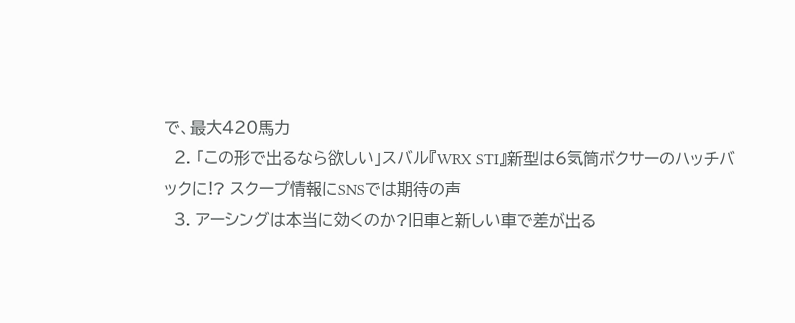で、最大420馬力
  2. 「この形で出るなら欲しい」スバル『WRX STI』新型は6気筒ボクサーのハッチバックに!? スクープ情報にSNSでは期待の声
  3. アーシングは本当に効くのか?旧車と新しい車で差が出る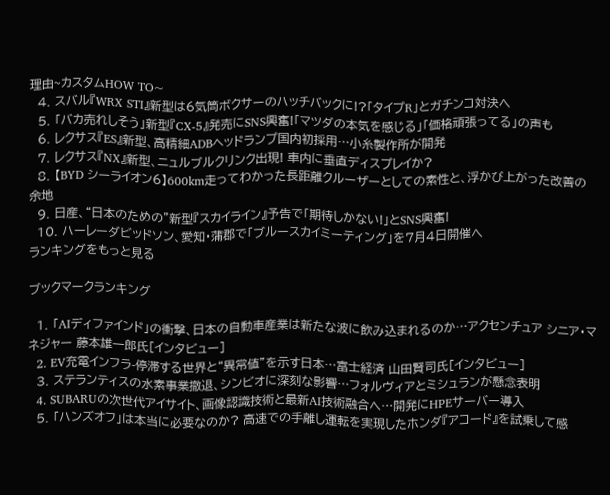理由~カスタムHOW TO~
  4. スバル『WRX STI』新型は6気筒ボクサーのハッチバックに!?「タイプR」とガチンコ対決へ
  5. 「バカ売れしそう」新型『CX-5』発売にSNS興奮!「マツダの本気を感じる」「価格頑張ってる」の声も
  6. レクサス『ES』新型、高精細ADBヘッドランプ国内初採用…小糸製作所が開発
  7. レクサス『NX』新型、ニュルブルクリンク出現! 車内に垂直ディスプレイか?
  8. 【BYD シーライオン6】600km走ってわかった長距離クルーザーとしての素性と、浮かび上がった改善の余地
  9. 日産、“日本のための”新型『スカイライン』予告で「期待しかない!」とSNS興奮!
  10. ハーレーダビッドソン、愛知・蒲郡で「ブルースカイミーティング」を7月4日開催へ
ランキングをもっと見る

ブックマークランキング

  1. 「AIディファインド」の衝撃、日本の自動車産業は新たな波に飲み込まれるのか…アクセンチュア シニア・マネジャー 藤本雄一郎氏[インタビュー]
  2. EV充電インフラ-停滞する世界と“異常値”を示す日本…富士経済 山田賢司氏[インタビュー]
  3. ステランティスの水素事業撤退、シンビオに深刻な影響…フォルヴィアとミシュランが懸念表明
  4. SUBARUの次世代アイサイト、画像認識技術と最新AI技術融合へ…開発にHPEサーバー導入
  5. 「ハンズオフ」は本当に必要なのか? 高速での手離し運転を実現したホンダ『アコード』を試乗して感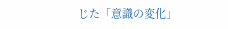じた「意識の変化」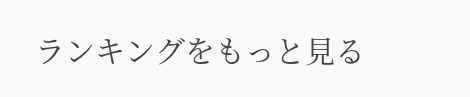ランキングをもっと見る